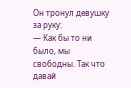Он тронул девушку за руку:
— Как бы то ни было, мы свободны. Так что давай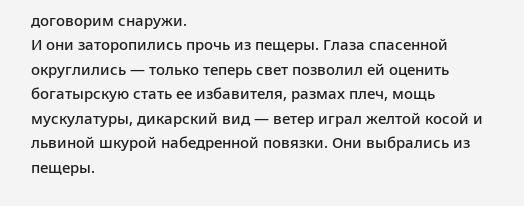договорим снаружи.
И они заторопились прочь из пещеры. Глаза спасенной округлились — только теперь свет позволил ей оценить богатырскую стать ее избавителя, размах плеч, мощь мускулатуры, дикарский вид — ветер играл желтой косой и львиной шкурой набедренной повязки. Они выбрались из пещеры.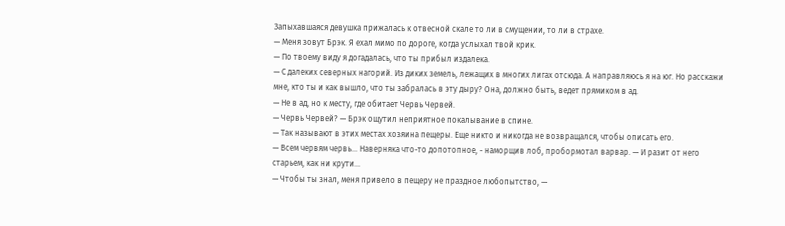Запыхавшаяся девушка прижалась к отвесной скале то ли в смущении, то ли в страхе.
— Меня зовут Брэк. Я ехал мимо по дороге, когда услыхал твой крик.
— По твоему виду я догадалась, что ты прибыл издалека.
— С далеких северных нагорий. Из диких земель, лежащих в многих лигах отсюда. А направляюсь я на юг. Но расскажи мне, кто ты и как вышло, что ты забралась в эту дыру? Она, должно быть, ведет прямиком в ад.
— Не в ад, но к месту, где обитает Червь Червей.
— Червь Червей? — Брэк ощутил неприятное покалывание в спине.
— Так называют в этих местах хозяина пещеры. Еще никто и никогда не возвращался, чтобы описать его.
— Всем червям червь... Наверняка что-то допотопное, - наморщив лоб, пробормотал варвар. — И разит от него старьем, как ни крути...
— Чтобы ты знал, меня привело в пещеру не праздное любопытство, —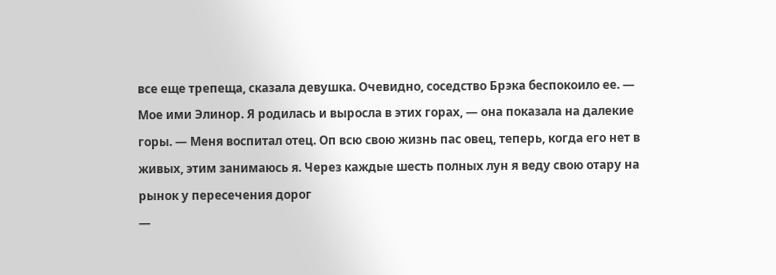все еще трепеща, сказала девушка. Очевидно, соседство Брэка беспокоило ее. — Мое ими Элинор. Я родилась и выросла в этих горах, — она показала на далекие горы. — Меня воспитал отец. Оп всю свою жизнь пас овец, теперь, когда его нет в живых, этим занимаюсь я. Через каждые шесть полных лун я веду свою отару на рынок у пересечения дорог
—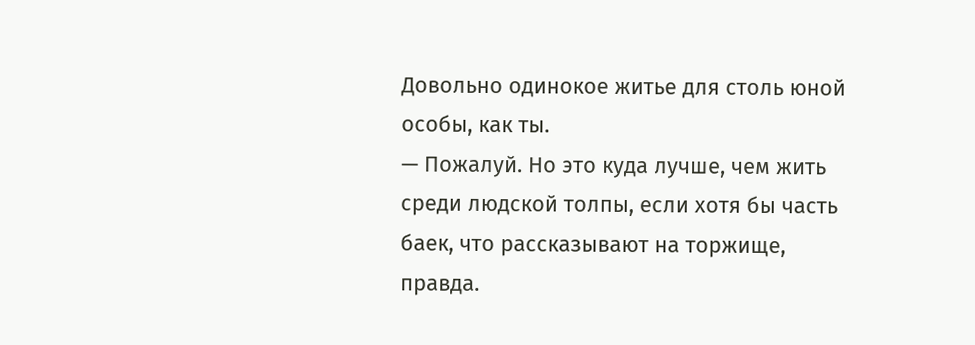Довольно одинокое житье для столь юной особы, как ты.
— Пожалуй. Но это куда лучше, чем жить среди людской толпы, если хотя бы часть баек, что рассказывают на торжище, правда.